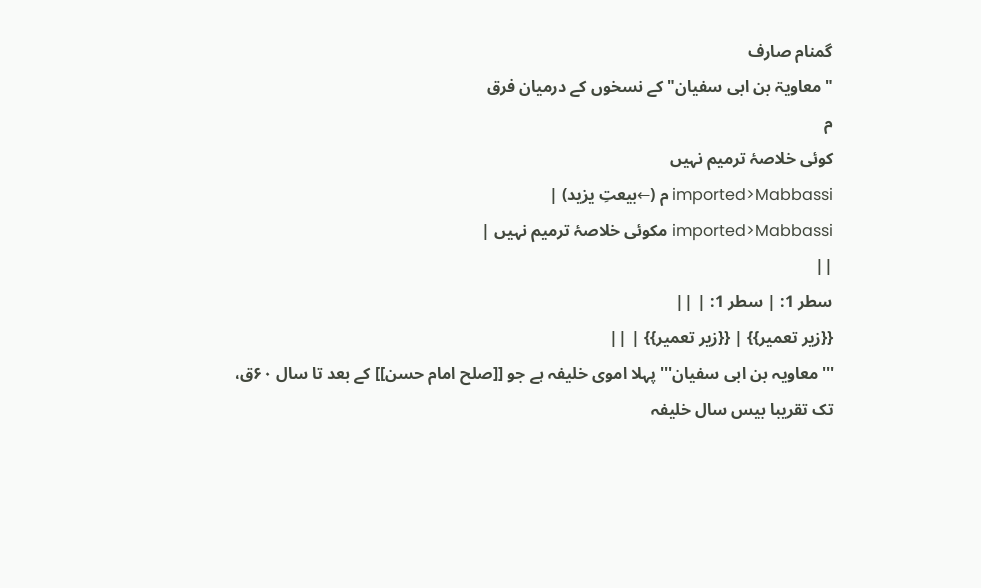گمنام صارف
"معاویۃ بن ابی سفیان" کے نسخوں کے درمیان فرق
م
کوئی خلاصۂ ترمیم نہیں
imported>Mabbassi م (←بیعتِ یزید) |
imported>Mabbassi مکوئی خلاصۂ ترمیم نہیں |
||
سطر 1: | سطر 1: | ||
{{زیر تعمیر}} | {{زیر تعمیر}} | ||
'''معاویہ بن ابی سفیان''' پہلا اموی خلیفہ ہے جو [[صلح امام حسن]] کے بعد تا سال ۶۰ق، تک تقریبا بیس سال خلیفہ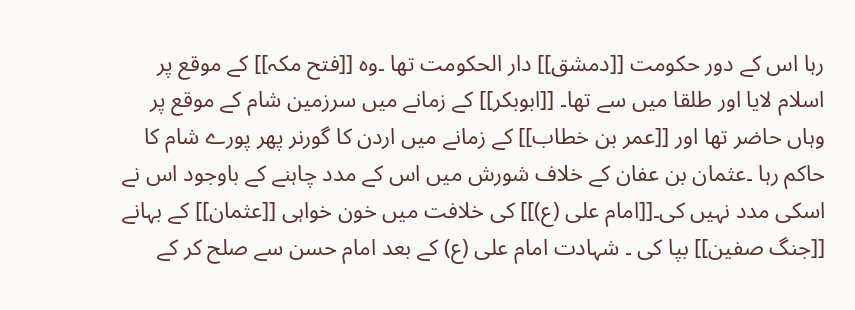رہا اس کے دور حکومت [[دمشق]] دار الحکومت تھا ۔وہ [[فتح مکہ]] کے موقع پر اسلام لایا اور طلقا میں سے تھا۔ [[ابوبکر]] کے زمانے میں سرزمین شام کے موقع پر وہاں حاضر تھا اور [[عمر بن خطاب]] کے زمانے میں اردن کا گورنر پھر پورے شام کا حاکم رہا ۔عثمان بن عفان کے خلاف شورش میں اس کے مدد چاہنے کے باوجود اس نے اسکی مدد نہیں کی۔[[امام علی (ع)]] کی خلافت میں خون خواہی [[عثمان]] کے بہانے [[جنگ صفین]] بپا کی ۔ شہادت امام علی (ع) کے بعد امام حسن سے صلح کر کے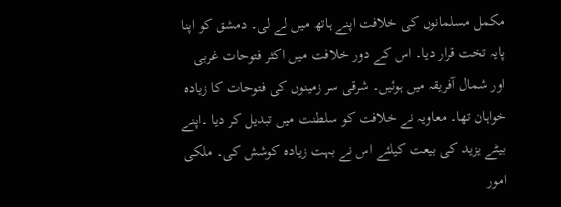مکمل مسلمانوں کی خلافت اپنے ہاتھ میں لے لی۔ دمشق کو اپنا پایہ تخت قرار دیا۔ اس کے دور خلافت میں اکثر فتوحات غربی اور شمال آفریقہ میں ہوئیں۔ شرقی سر زمینوں کی فتوحات کا زیادہ خواہان تھا۔ معاویہ نے خلافت کو سلطنت میں تبدیل کر دیا ۔اپنے بیٹے یزید کی بیعت کیلئے اس نے بہت زیادہ کوشش کی۔ ملکی امور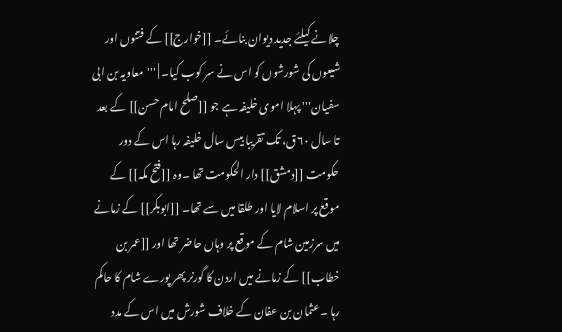چلانے کیلئے جدید دیوان بنائے۔ [[خوارج]] کے فتنوں اور شیعوں کی شورشوں کو اس نے سر کوب کیا۔ | '''معاویہ بن ابی سفیان''' پہلا اموی خلیفہ ہے جو [[صلح امام حسن]] کے بعد تا سال ۶۰ق، تک تقریبا بیس سال خلیفہ رہا اس کے دور حکومت [[دمشق]] دار الحکومت تھا ۔وہ [[فتح مکہ]] کے موقع پر اسلام لایا اور طلقا میں سے تھا۔ [[ابوبکر]] کے زمانے میں سرزمین شام کے موقع پر وہاں حاضر تھا اور [[عمر بن خطاب]] کے زمانے میں اردن کا گورنر پھر پورے شام کا حاکم رہا ۔عثمان بن عفان کے خلاف شورش میں اس کے مدد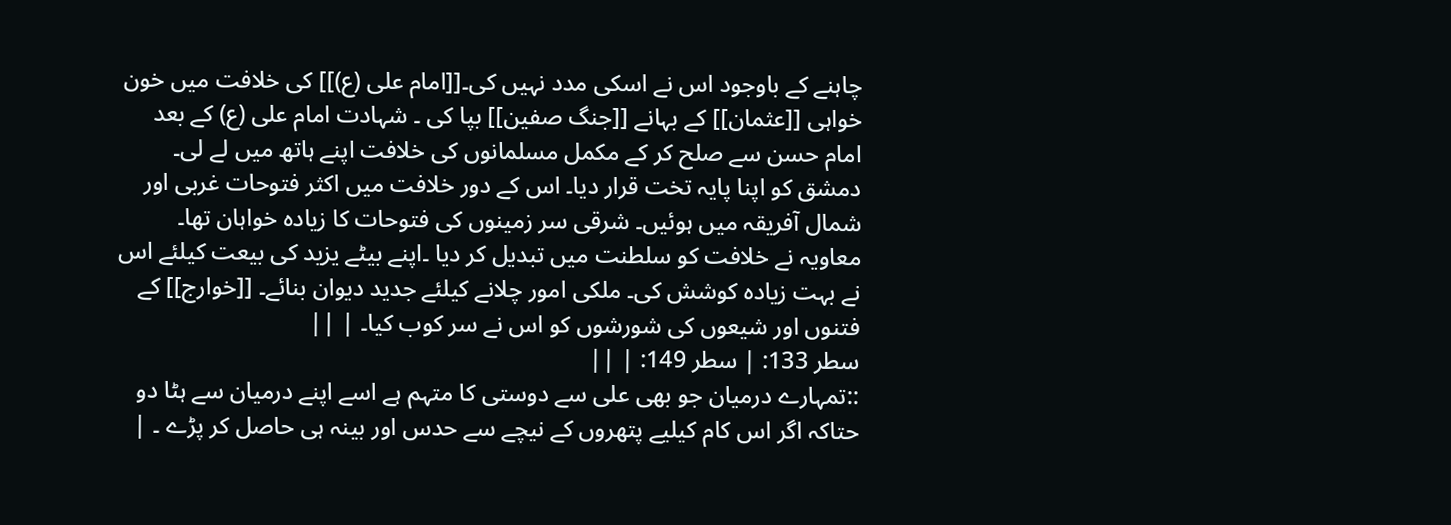چاہنے کے باوجود اس نے اسکی مدد نہیں کی۔[[امام علی (ع)]] کی خلافت میں خون خواہی [[عثمان]] کے بہانے [[جنگ صفین]] بپا کی ۔ شہادت امام علی (ع) کے بعد امام حسن سے صلح کر کے مکمل مسلمانوں کی خلافت اپنے ہاتھ میں لے لی۔ دمشق کو اپنا پایہ تخت قرار دیا۔ اس کے دور خلافت میں اکثر فتوحات غربی اور شمال آفریقہ میں ہوئیں۔ شرقی سر زمینوں کی فتوحات کا زیادہ خواہان تھا۔ معاویہ نے خلافت کو سلطنت میں تبدیل کر دیا ۔اپنے بیٹے یزید کی بیعت کیلئے اس نے بہت زیادہ کوشش کی۔ ملکی امور چلانے کیلئے جدید دیوان بنائے۔ [[خوارج]] کے فتنوں اور شیعوں کی شورشوں کو اس نے سر کوب کیا۔ | ||
سطر 133: | سطر 149: | ||
::تمہارے درمیان جو بھی علی سے دوستی کا متہم ہے اسے اپنے درمیان سے ہٹا دو حتاکہ اگر اس کام کیلیے پتھروں کے نیچے سے حدس اور بینہ ہی حاصل کر پڑے ۔ |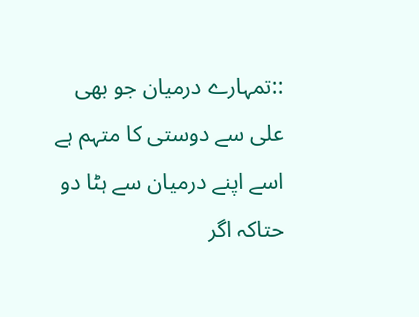::تمہارے درمیان جو بھی علی سے دوستی کا متہم ہے اسے اپنے درمیان سے ہٹا دو حتاکہ اگر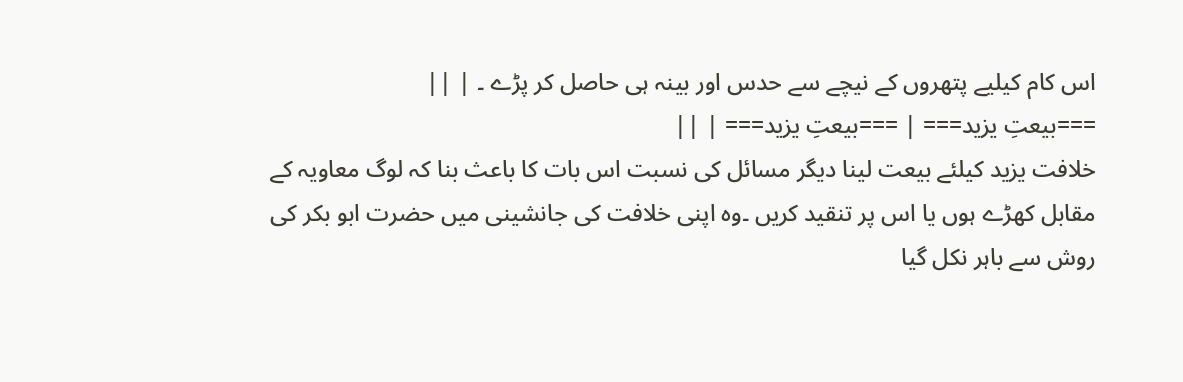اس کام کیلیے پتھروں کے نیچے سے حدس اور بینہ ہی حاصل کر پڑے ۔ | ||
===بیعتِ یزید=== | ===بیعتِ یزید=== | ||
خلافت یزید کیلئے بیعت لینا دیگر مسائل کی نسبت اس بات کا باعث بنا کہ لوگ معاویہ کے مقابل کھڑے ہوں یا اس پر تنقید کریں ۔وہ اپنی خلافت کی جانشینی میں حضرت ابو بکر کی روش سے باہر نکل گیا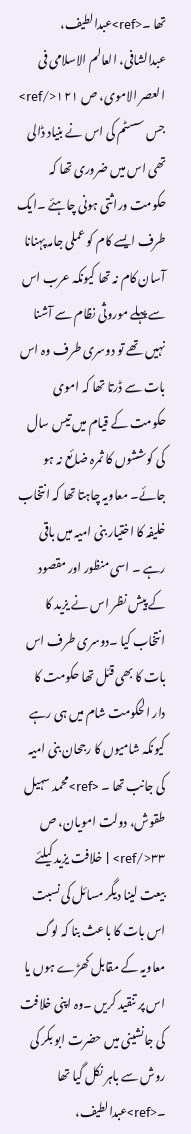تھا ۔<ref>عبدالطیف، عبدالشافی، العالم الاسلامی فی العصر الاموی، ص ۱۲۱</ref> جس سسٹم کی اس نے بنیاد ڈالی تھی اس میں ضروری تھا کہ حکومت وراثتی ہونی چاہئے ۔ایک طرف ایسے کام کو عملی جامہ پہنانا آسان کام نہ تھا کیونکہ عرب اس سے پہلے موروثی نظام سے آشنا نہیں تھے تو دوسری طرف وہ اس بات سے ڈرتا تھا کہ اموی حکومت کے قیام میں تیس سال کی کوششوں کا ثمرہ ضائع نہ ہو جائے۔ معاویہ چاہتا تھا کہ انتخاب خلیفہ کا اختیار بنی امیہ میں باقی رہے ۔ اسی منظور اور مقصود کے پیش نظر اس نے یزید کا انتخاب کیا ۔دوسری طرف اس بات کا بھی قئل تھا حکومت کا دار الحکومت شام میں ہی رہے کیونکہ شامیوں کا رجحان بنی امیہ کی جانب تھا ۔ <ref>محمد سہیل طقوش، دولت امویان، ص ۳۳</ref> | خلافت یزید کیلئے بیعت لینا دیگر مسائل کی نسبت اس بات کا باعث بنا کہ لوگ معاویہ کے مقابل کھڑے ہوں یا اس پر تنقید کریں ۔وہ اپنی خلافت کی جانشینی میں حضرت ابو بکر کی روش سے باہر نکل گیا تھا ۔<ref>عبدالطیف،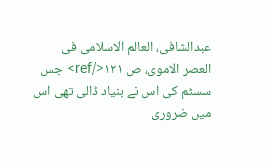عبدالشافی، العالم الاسلامی فی العصر الاموی، ص ۱۲۱</ref> جس سسٹم کی اس نے بنیاد ڈالی تھی اس میں ضروری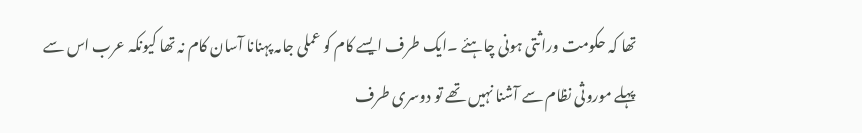تھا کہ حکومت وراثتی ہونی چاہئے ۔ایک طرف ایسے کام کو عملی جامہ پہنانا آسان کام نہ تھا کیونکہ عرب اس سے پہلے موروثی نظام سے آشنا نہیں تھے تو دوسری طرف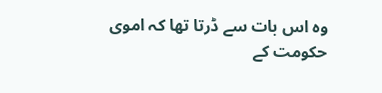وہ اس بات سے ڈرتا تھا کہ اموی حکومت کے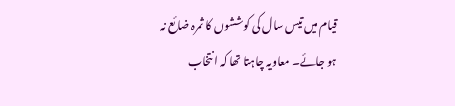قیام میں تیس سال کی کوششوں کا ثمرہ ضائع نہ ہو جائے۔ معاویہ چاہتا تھا کہ انتخاب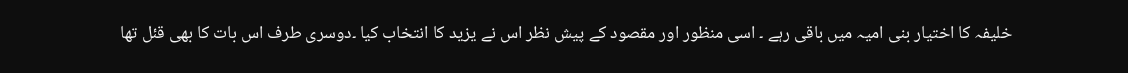خلیفہ کا اختیار بنی امیہ میں باقی رہے ۔ اسی منظور اور مقصود کے پیش نظر اس نے یزید کا انتخاب کیا ۔دوسری طرف اس بات کا بھی قئل تھا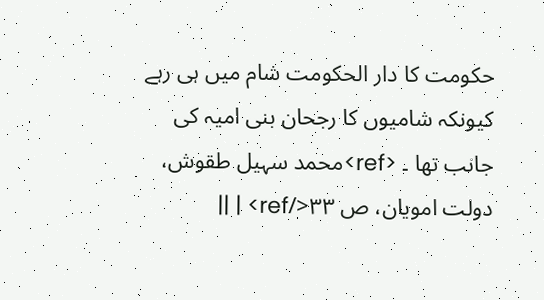حکومت کا دار الحکومت شام میں ہی رہے کیونکہ شامیوں کا رجحان بنی امیہ کی جانب تھا ۔ <ref>محمد سہیل طقوش، دولت امویان، ص ۳۳</ref> | ||